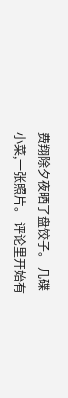费翔除夕夜晒了盘饺子。 几碟小菜,一张照片。 评论里开始有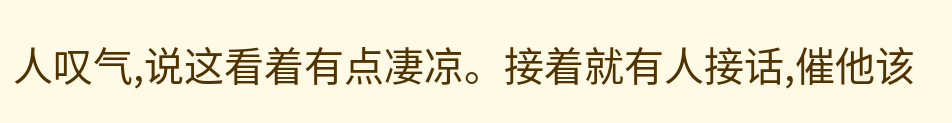人叹气,说这看着有点凄凉。接着就有人接话,催他该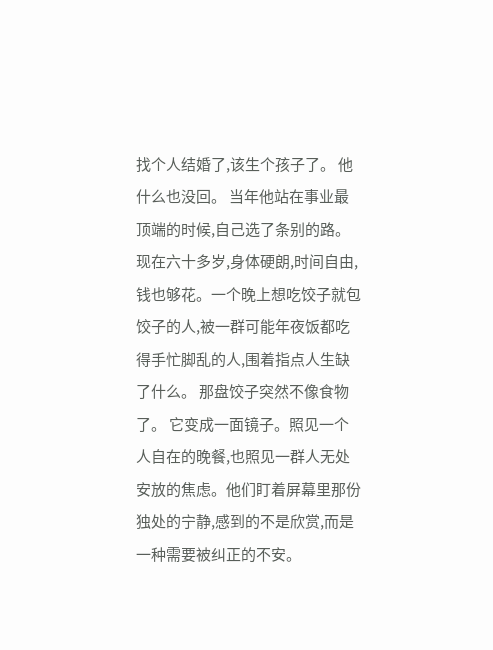找个人结婚了,该生个孩子了。 他什么也没回。 当年他站在事业最顶端的时候,自己选了条别的路。现在六十多岁,身体硬朗,时间自由,钱也够花。一个晚上想吃饺子就包饺子的人,被一群可能年夜饭都吃得手忙脚乱的人,围着指点人生缺了什么。 那盘饺子突然不像食物了。 它变成一面镜子。照见一个人自在的晚餐,也照见一群人无处安放的焦虑。他们盯着屏幕里那份独处的宁静,感到的不是欣赏,而是一种需要被纠正的不安。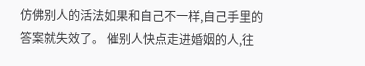仿佛别人的活法如果和自己不一样,自己手里的答案就失效了。 催别人快点走进婚姻的人,往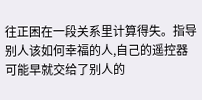往正困在一段关系里计算得失。指导别人该如何幸福的人,自己的遥控器可能早就交给了别人的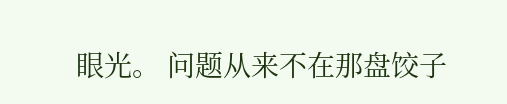眼光。 问题从来不在那盘饺子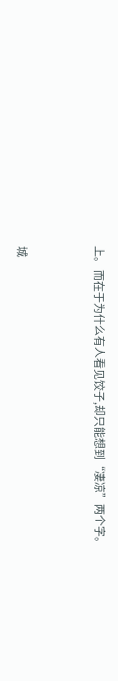上。 而在于为什么有人看见饺子,却只能想到“凄凉”两个字。


城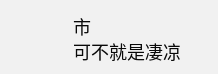市
可不就是凄凉